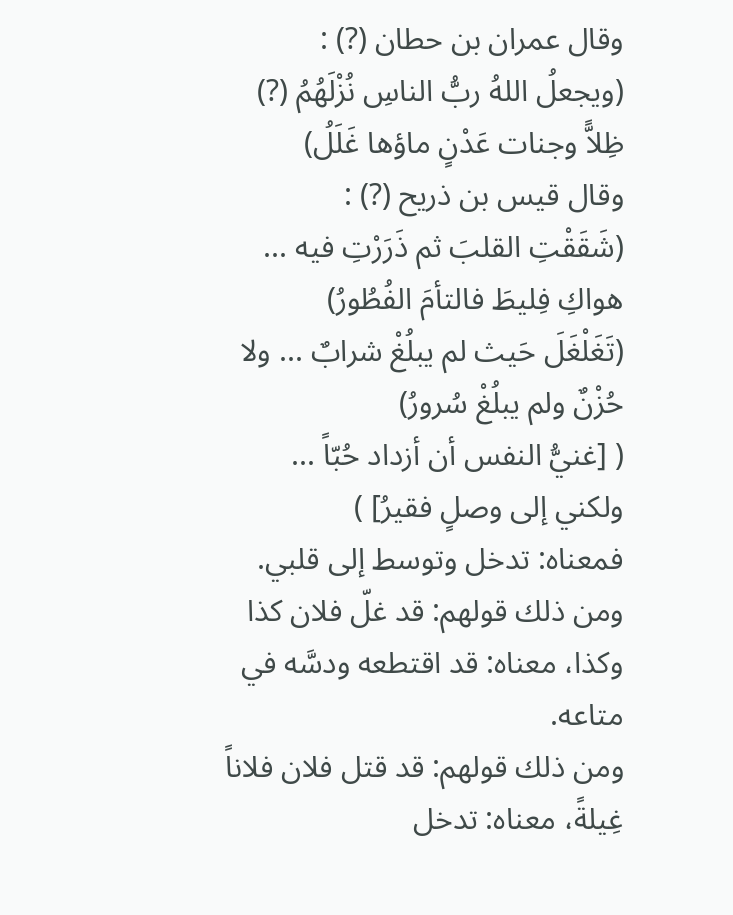وقال عمران بن حطان (?) :
(ويجعلُ اللهُ ربُّ الناسِ نُزْلَهُمُ (?)
ظِلاًّ وجنات عَدْنٍ ماؤها غَلَلُ)
وقال قيس بن ذريح (?) :
(شَقَقْتِ القلبَ ثم ذَرَرْتِ فيه ... هواكِ فِليطَ فالتأمَ الفُطُورُ)
(تَغَلْغَلَ حَيث لم يبلُغْ شرابٌ ... ولا حُزْنٌ ولم يبلُغْ سُرورُ)
( [غنيُّ النفس أن أزداد حُبّاً ... ولكني إلى وصلٍ فقيرُ] )
فمعناه: تدخل وتوسط إلى قلبي.
ومن ذلك قولهم: قد غلّ فلان كذا وكذا، معناه: قد اقتطعه ودسَّه في متاعه.
ومن ذلك قولهم: قد قتل فلان فلاناً غِيلةً، معناه: تدخل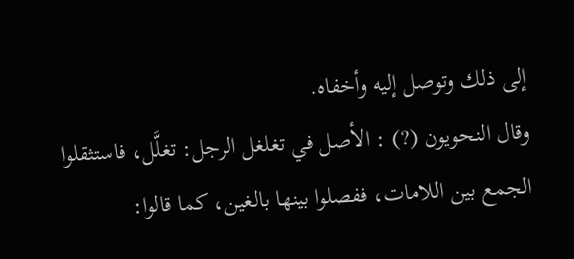إلى ذلك وتوصل إليه وأخفاه.
وقال النحويون (?) : الأصل في تغلغل الرجل: تغلَّل، فاستثقلوا الجمع بين اللامات، ففصلوا بينها بالغين، كما قالوا: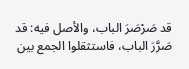قد صَرْصَرَ الباب، والأصل فيه: قد صَرَّرَ الباب، فاستثقلوا الجمع بين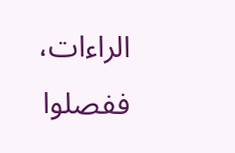الراءات، ففصلوا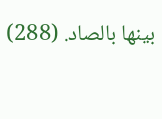بينها بالصاد. (288)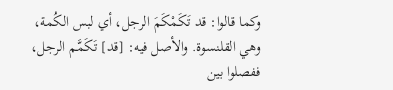وكما قالوا: قد تَكَمْكَمَ الرجل، أي لبس الكُمة، وهي القلنسوة. والأصل فيه: [قد] تَكَمَّم الرجل، ففصلوا بين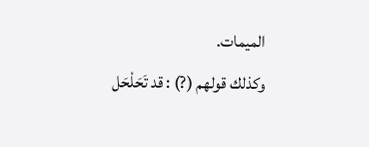الميمات.
وكذلك قولهم (?) : قد تَحَلْحَل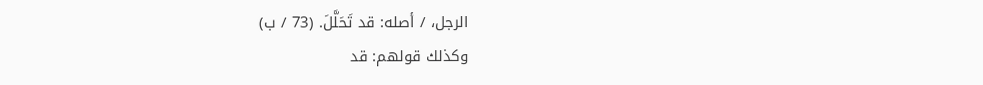الرجل، / أصله: قد تَحَلَّلَ. (73 / ب)
وكذلك قولهم: قد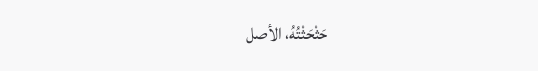حَثْحَثْتُهُ، الأصل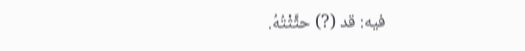فيه: قد (?) حثَّثْتُهُ.